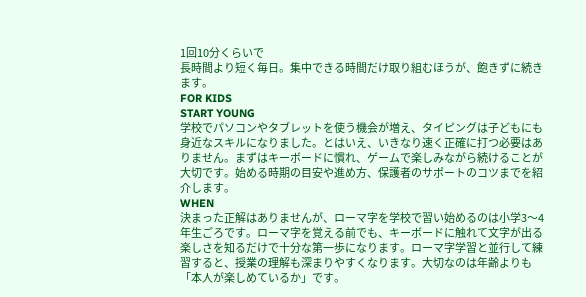1回10分くらいで
長時間より短く毎日。集中できる時間だけ取り組むほうが、飽きずに続きます。
FOR KIDS
START YOUNG
学校でパソコンやタブレットを使う機会が増え、タイピングは子どもにも身近なスキルになりました。とはいえ、いきなり速く正確に打つ必要はありません。まずはキーボードに慣れ、ゲームで楽しみながら続けることが大切です。始める時期の目安や進め方、保護者のサポートのコツまでを紹介します。
WHEN
決まった正解はありませんが、ローマ字を学校で習い始めるのは小学3〜4年生ごろです。ローマ字を覚える前でも、キーボードに触れて文字が出る楽しさを知るだけで十分な第一歩になります。ローマ字学習と並行して練習すると、授業の理解も深まりやすくなります。大切なのは年齢よりも「本人が楽しめているか」です。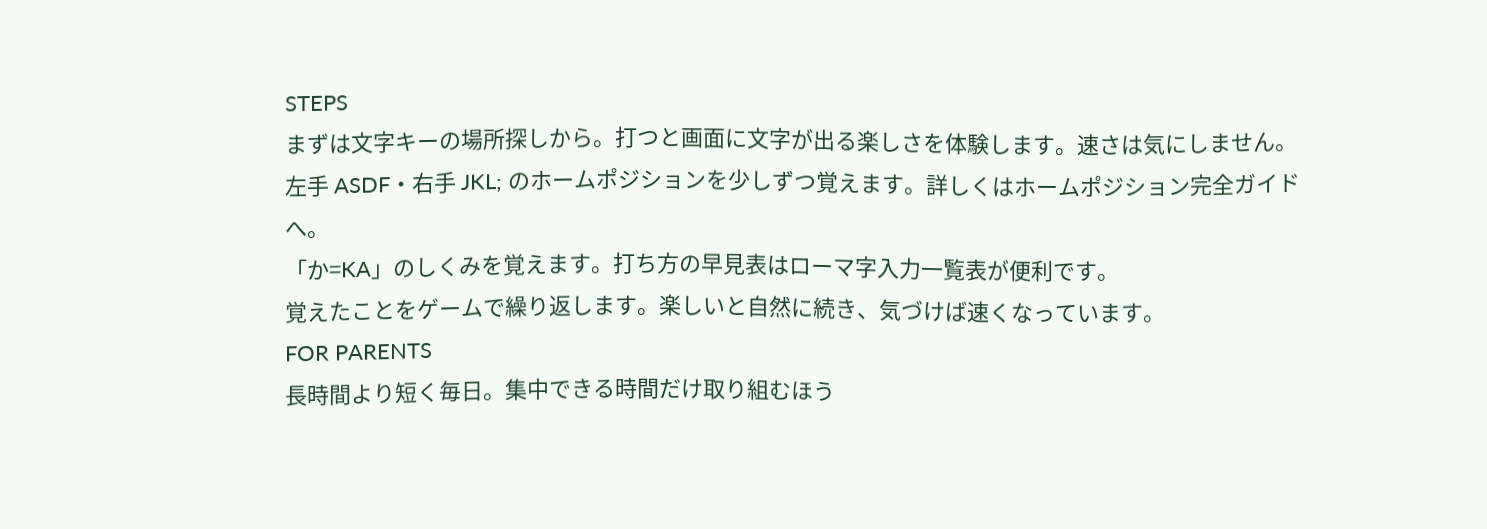STEPS
まずは文字キーの場所探しから。打つと画面に文字が出る楽しさを体験します。速さは気にしません。
左手 ASDF・右手 JKL; のホームポジションを少しずつ覚えます。詳しくはホームポジション完全ガイドへ。
「か=KA」のしくみを覚えます。打ち方の早見表はローマ字入力一覧表が便利です。
覚えたことをゲームで繰り返します。楽しいと自然に続き、気づけば速くなっています。
FOR PARENTS
長時間より短く毎日。集中できる時間だけ取り組むほう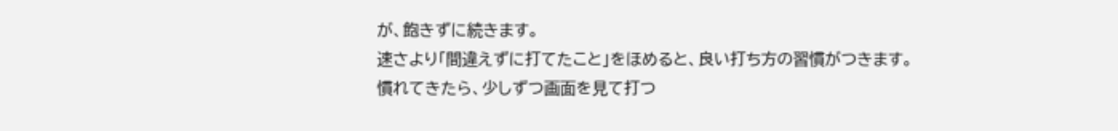が、飽きずに続きます。
速さより「間違えずに打てたこと」をほめると、良い打ち方の習慣がつきます。
慣れてきたら、少しずつ画面を見て打つ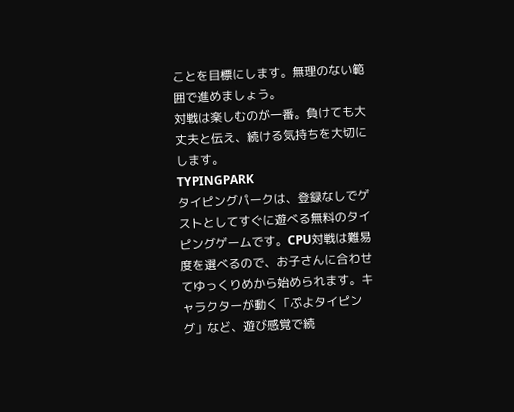ことを目標にします。無理のない範囲で進めましょう。
対戦は楽しむのが一番。負けても大丈夫と伝え、続ける気持ちを大切にします。
TYPINGPARK
タイピングパークは、登録なしでゲストとしてすぐに遊べる無料のタイピングゲームです。CPU対戦は難易度を選べるので、お子さんに合わせてゆっくりめから始められます。キャラクターが動く「ぷよタイピング」など、遊び感覚で続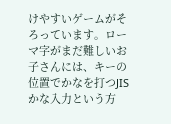けやすいゲームがそろっています。ローマ字がまだ難しいお子さんには、キーの位置でかなを打つJISかな入力という方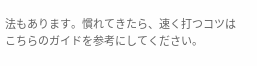法もあります。慣れてきたら、速く打つコツはこちらのガイドを参考にしてください。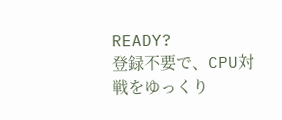READY?
登録不要で、CPU対戦をゆっくり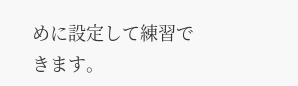めに設定して練習できます。